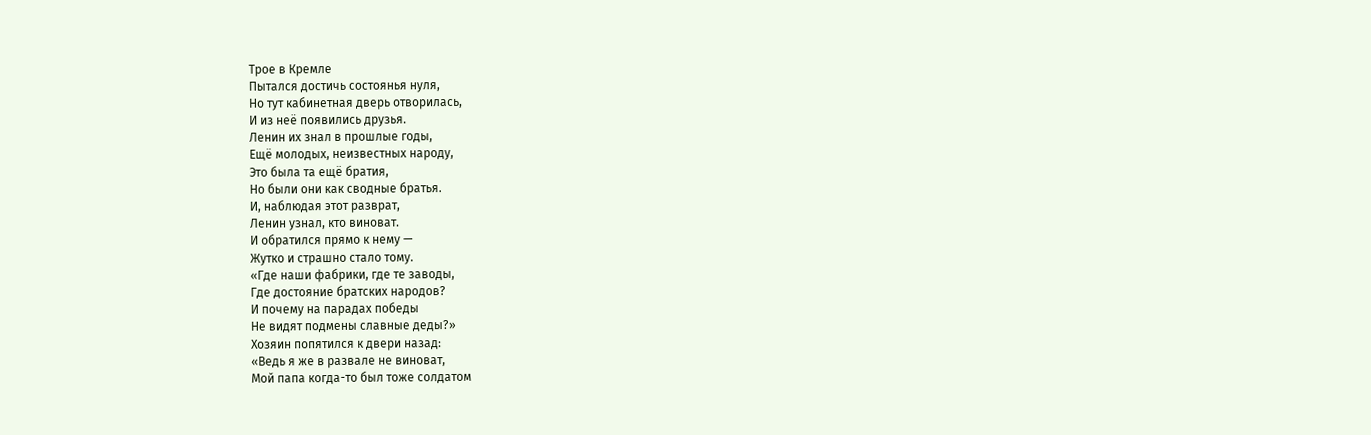Трое в Кремле
Пытался достичь состоянья нуля,
Но тут кабинетная дверь отворилась,
И из неё появились друзья.
Ленин их знал в прошлые годы,
Ещё молодых, неизвестных народу,
Это была та ещё братия,
Но были они как сводные братья.
И, наблюдая этот разврат,
Ленин узнал, кто виноват.
И обратился прямо к нему —
Жутко и страшно стало тому.
«Где наши фабрики, где те заводы,
Где достояние братских народов?
И почему на парадах победы
Не видят подмены славные деды?»
Хозяин попятился к двери назад:
«Ведь я же в развале не виноват,
Мой папа когда-то был тоже солдатом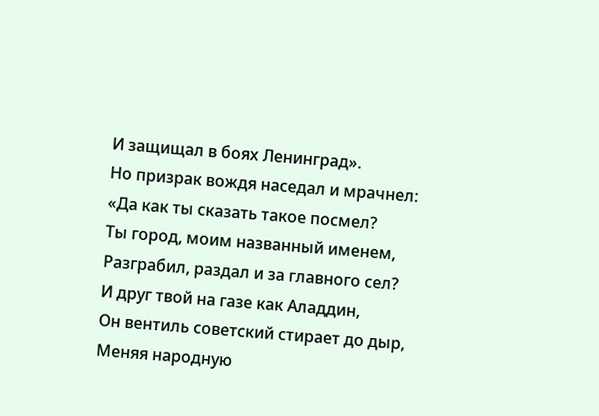И защищал в боях Ленинград».
Но призрак вождя наседал и мрачнел:
«Да как ты сказать такое посмел?
Ты город, моим названный именем,
Разграбил, раздал и за главного сел?
И друг твой на газе как Аладдин,
Он вентиль советский стирает до дыр,
Меняя народную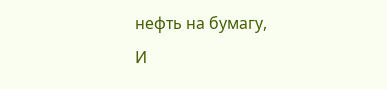нефть на бумагу,
И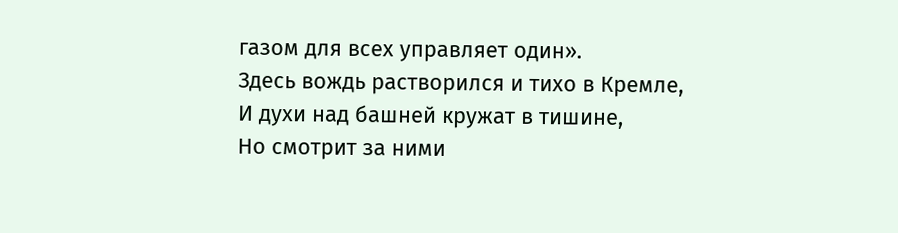газом для всех управляет один».
Здесь вождь растворился и тихо в Кремле,
И духи над башней кружат в тишине,
Но смотрит за ними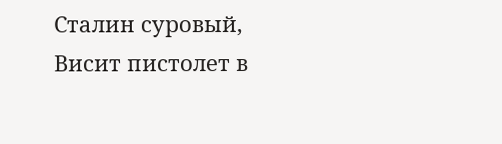Сталин суровый,
Висит пистолет в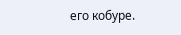его кобуре.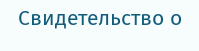Свидетельство о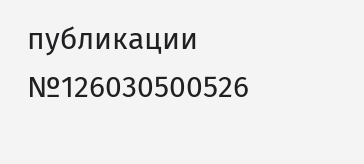публикации №126030500526